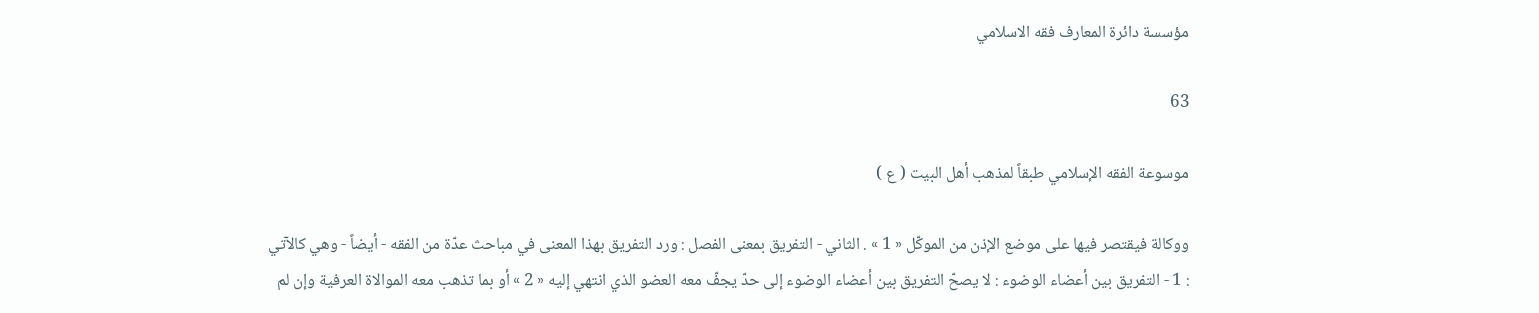مؤسسة دائرة المعارف فقه الاسلامي

63

موسوعة الفقه الإسلامي طبقاً لمذهب أهل البيت ( ع )

ووكالة فيقتصر فيها على موضع الإذن من الموكّل « 1 » . الثاني - التفريق بمعنى الفصل : ورد التفريق بهذا المعنى في مباحث عدّة من الفقه - أيضاً - وهي كالآتي : 1 - التفريق بين أعضاء الوضوء : لا يصحّ التفريق بين أعضاء الوضوء إلى حدّ يجفّ معه العضو الذي انتهي إليه « 2 » أو بما تذهب معه الموالاة العرفية وإن لم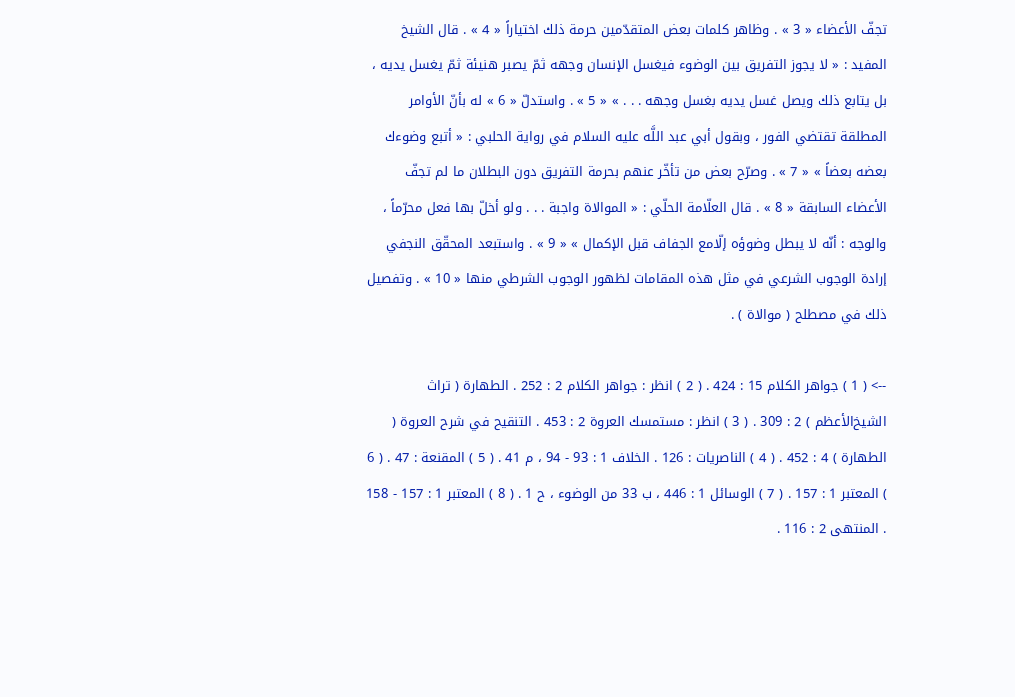تجفّ الأعضاء « 3 » . وظاهر كلمات بعض المتقدّمين حرمة ذلك اختياراً « 4 » . قال الشيخ المفيد : « لا يجوز التفريق بين الوضوء فيغسل الإنسان وجهه ثمّ يصبر هنيئة ثمّ يغسل يديه ، بل يتابع ذلك ويصل غسل يديه بغسل وجهه . . . » « 5 » . واستدلّ « 6 » له بأنّ الأوامر المطلقة تقتضي الفور ، وبقول أبي عبد اللَّه عليه السلام في رواية الحلبي : « أتبع وضوءك بعضه بعضاً » « 7 » . وصرّح بعض من تأخّر عنهم بحرمة التفريق دون البطلان ما لم تجفّ الأعضاء السابقة « 8 » . قال العلّامة الحلّي : « الموالاة واجبة . . . ولو أخلّ بها فعل محرّماً ، والوجه : أنّه لا يبطل وضوؤه إلّامع الجفاف قبل الإكمال » « 9 » . واستبعد المحقّق النجفي إرادة الوجوب الشرعي في مثل هذه المقامات لظهور الوجوب الشرطي منها « 10 » . وتفصيل ذلك في مصطلح ( موالاة ) .

--> ( 1 ) جواهر الكلام 15 : 424 . ( 2 ) انظر : جواهر الكلام 2 : 252 . الطهارة ( تراث الشيخ‌الأعظم ) 2 : 309 . ( 3 ) انظر : مستمسك العروة 2 : 453 . التنقيح في شرح العروة ( الطهارة ) 4 : 452 . ( 4 ) الناصريات : 126 . الخلاف 1 : 93 - 94 ، م 41 . ( 5 ) المقنعة : 47 . ( 6 ) المعتبر 1 : 157 . ( 7 ) الوسائل 1 : 446 ، ب 33 من الوضوء ، ح 1 . ( 8 ) المعتبر 1 : 157 - 158 . المنتهى 2 : 116 .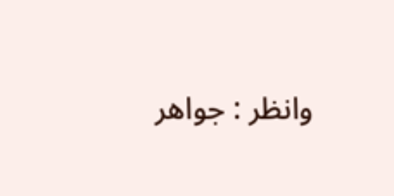وانظر : جواهر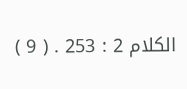الكلام 2 : 253 . ( 9 )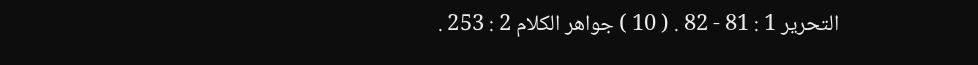التحرير 1 : 81 - 82 . ( 10 ) جواهر الكلام 2 : 253 .